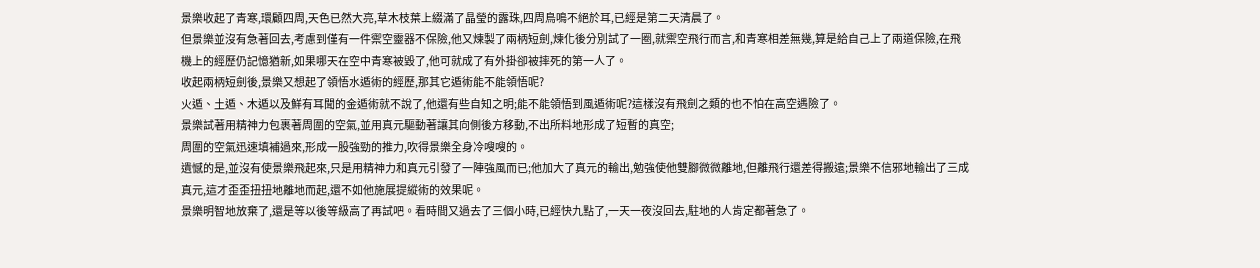景樂收起了青寒,環顧四周,天色已然大亮,草木枝葉上綴滿了晶瑩的露珠,四周鳥鳴不絕於耳,已經是第二天清晨了。
但景樂並沒有急著回去,考慮到僅有一件禦空靈器不保險,他又煉製了兩柄短劍,煉化後分別試了一圈,就禦空飛行而言,和青寒相差無幾,算是給自己上了兩道保險,在飛機上的經歷仍記憶猶新,如果哪天在空中青寒被毀了,他可就成了有外掛卻被摔死的第一人了。
收起兩柄短劍後,景樂又想起了領悟水遁術的經歷,那其它遁術能不能領悟呢?
火遁、土遁、木遁以及鮮有耳聞的金遁術就不說了,他還有些自知之明;能不能領悟到風遁術呢?這樣沒有飛劍之類的也不怕在高空遇險了。
景樂試著用精神力包裹著周圍的空氣,並用真元驅動著讓其向側後方移動,不出所料地形成了短暫的真空;
周圍的空氣迅速填補過來,形成一股強勁的推力,吹得景樂全身冷嗖嗖的。
遺憾的是,並沒有使景樂飛起來,只是用精神力和真元引發了一陣強風而已;他加大了真元的輸出,勉強使他雙腳微微離地,但離飛行還差得搬遠;景樂不信邪地輸出了三成真元,這才歪歪扭扭地離地而起,還不如他施展提縱術的效果呢。
景樂明智地放棄了,還是等以後等級高了再試吧。看時間又過去了三個小時,已經快九點了,一天一夜沒回去,駐地的人肯定都著急了。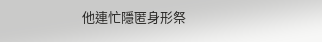他連忙隱匿身形祭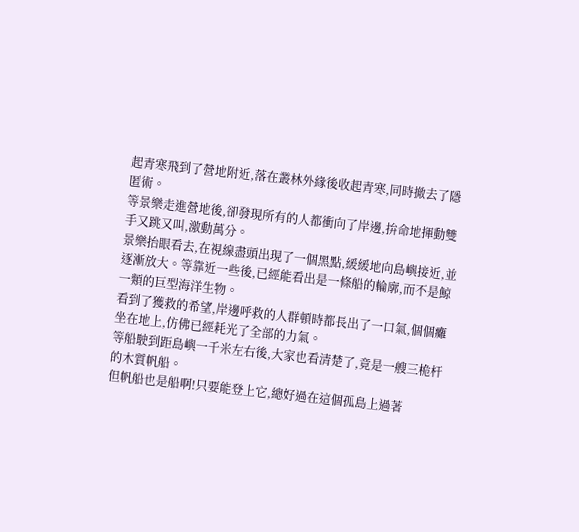起青寒飛到了營地附近,落在叢林外緣後收起青寒,同時撤去了隱匿術。
等景樂走進營地後,卻發現所有的人都衝向了岸邊,拚命地揮動雙手又跳又叫,激動萬分。
景樂抬眼看去,在視線盡頭出現了一個黑點,緩緩地向島嶼接近,並逐漸放大。等靠近一些後,已經能看出是一條船的輪廓,而不是鯨一類的巨型海洋生物。
看到了獲救的希望,岸邊呼救的人群頓時都長出了一口氣,個個癱坐在地上,仿佛已經耗光了全部的力氣。
等船駛到距島嶼一千米左右後,大家也看清楚了,竟是一艘三桅杆的木質帆船。
但帆船也是船啊!只要能登上它,總好過在這個孤島上過著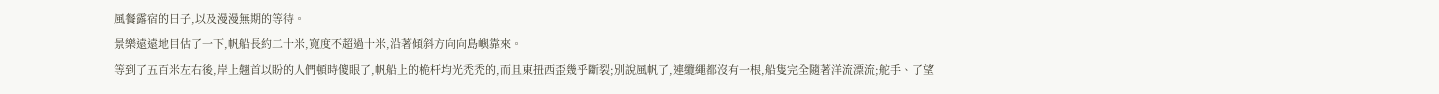風餐露宿的日子,以及漫漫無期的等待。
景樂遠遠地目估了一下,帆船長約二十米,寬度不超過十米,沿著傾斜方向向島嶼靠來。
等到了五百米左右後,岸上翹首以盼的人們頓時傻眼了,帆船上的桅杆均光禿禿的,而且東扭西歪幾乎斷裂;別說風帆了,連纜繩都沒有一根,船隻完全隨著洋流漂流;舵手、了望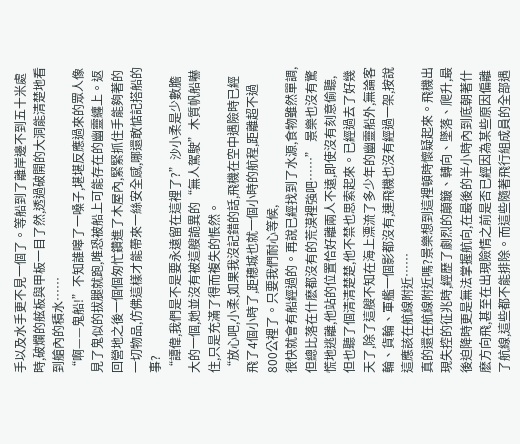手以及水手更不見一個了。等船到了離岸邊不到五十米處時,破爛的舷板與甲板一目了然,透過破開的大洞能清楚地看到艙內的積水……
“啊——鬼船!”不知誰嗥了一嗓子,堪堪反應過來的眾人像見了鬼似的拔腿就跑,唯恐被船上可能存在的幽靈纏上。返回營地之後一個個匆忙鑽進了木屋內,緊緊抓住手能夠著的一切物品,仿佛這樣才能帶來一絲安全感,哪還敢惦記搭船的事?
“譚偉,我們是不是要永遠留在這裡了?”沙小柔是少數膽大的一個,她並沒有被這艘詭異的“無人駕駛”木質帆船嚇住,只是充滿了得而複失的悵然。
“放心吧,小柔,如果我沒記錯的話,飛機在空中遇險時已經飛了4個小時了,距穗城也就一個小時的航程,距離超不過800公裡了。只要我們耐心等候,
很快就會有船經過的。再說已經找到了水源,食物雖然單調,但總比落在什麽都沒有的荒漠裡強吧……” 景樂也沒有驚慌地逃離,他站的位置恰好離兩人不遠,即使沒有刻意偷聽,但也聽了個清清楚楚,他不禁也思索起來。已經過去了好幾天了,除了這艘不知在海上漂流了多少年的幽靈船外,無論客輪、貨輪、軍艦一個影都沒有,連飛機也沒有經過一架,按說這應該在航線附近……
真的還在航線附近嗎?景樂想到這裡頓時懷疑起來。飛機出現失控的征兆時,經歷了劇烈的顛簸、轉向、墜落、爬升,最後迫降時更是無法掌握航向,在最後的半小時內到底朝著什麽方向飛,甚至在出現險情之前是否已經因為某些原因偏離了航線,這些都不能排除。而這些隨著飛行組成員的全部遇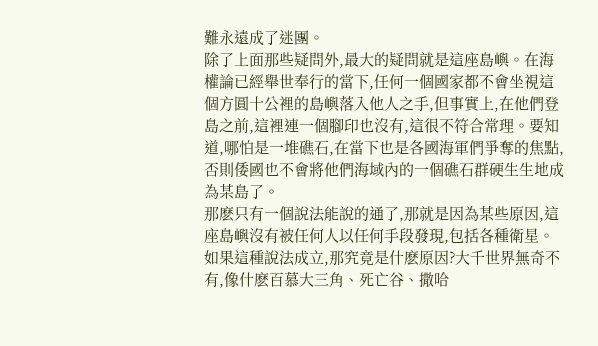難永遠成了迷團。
除了上面那些疑問外,最大的疑問就是這座島嶼。在海權論已經舉世奉行的當下,任何一個國家都不會坐視這個方圓十公裡的島嶼落入他人之手,但事實上,在他們登島之前,這裡連一個腳印也沒有,這很不符合常理。要知道,哪怕是一堆礁石,在當下也是各國海軍們爭奪的焦點,否則倭國也不會將他們海域內的一個礁石群硬生生地成為某島了。
那麽只有一個說法能說的通了,那就是因為某些原因,這座島嶼沒有被任何人以任何手段發現,包括各種衛星。如果這種說法成立,那究竟是什麽原因?大千世界無奇不有,像什麽百慕大三角、死亡谷、撒哈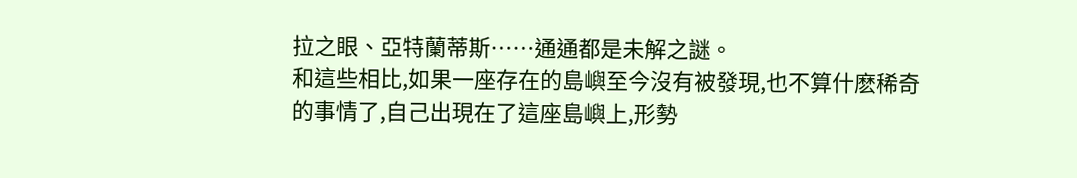拉之眼、亞特蘭蒂斯……通通都是未解之謎。
和這些相比,如果一座存在的島嶼至今沒有被發現,也不算什麽稀奇的事情了,自己出現在了這座島嶼上,形勢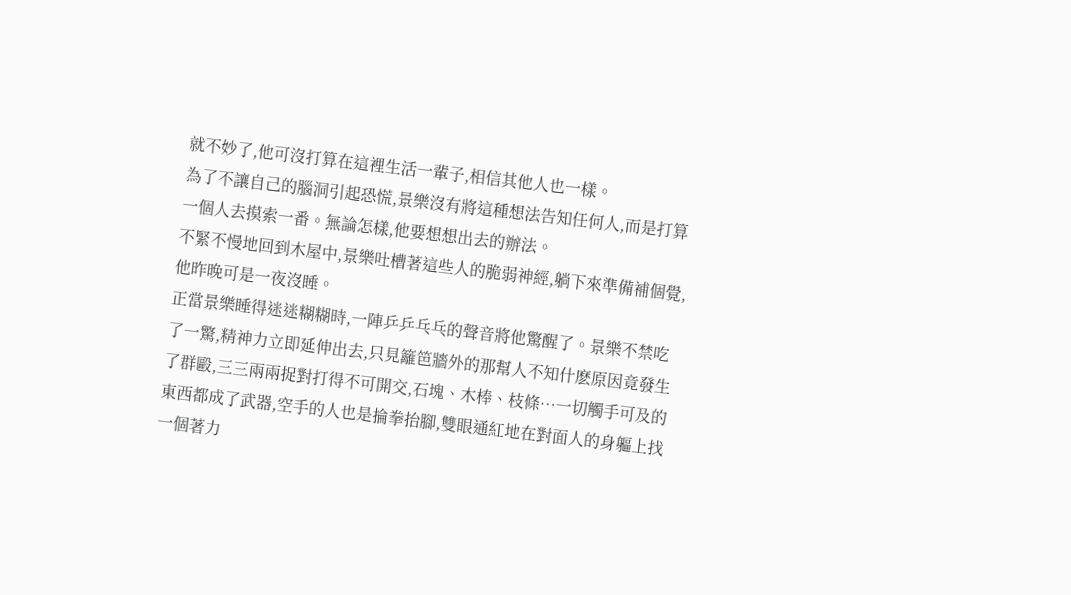就不妙了,他可沒打算在這裡生活一輩子,相信其他人也一樣。
為了不讓自己的腦洞引起恐慌,景樂沒有將這種想法告知任何人,而是打算一個人去摸索一番。無論怎樣,他要想想出去的辦法。
不緊不慢地回到木屋中,景樂吐槽著這些人的脆弱神經,躺下來準備補個覺,他昨晚可是一夜沒睡。
正當景樂睡得迷迷糊糊時,一陣乒乒乓乓的聲音將他驚醒了。景樂不禁吃了一驚,精神力立即延伸出去,只見籬笆牆外的那幫人不知什麽原因竟發生了群毆,三三兩兩捉對打得不可開交,石塊、木棒、枝條…一切觸手可及的東西都成了武器,空手的人也是掄拳抬腳,雙眼通紅地在對面人的身軀上找一個著力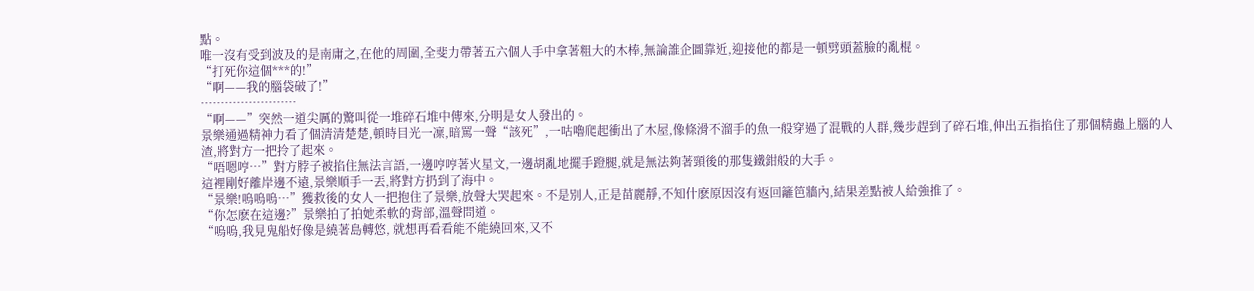點。
唯一沒有受到波及的是南庸之,在他的周圍,全斐力帶著五六個人手中拿著粗大的木棒,無論誰企圖靠近,迎接他的都是一頓劈頭蓋臉的亂棍。
“打死你這個***的!”
“啊——我的腦袋破了!”
……………………
“啊——”突然一道尖厲的驚叫從一堆碎石堆中傳來,分明是女人發出的。
景樂通過精神力看了個清清楚楚,頓時目光一凜,暗罵一聲“該死”,一咕嚕爬起衝出了木屋,像條滑不溜手的魚一般穿過了混戰的人群,幾步趕到了碎石堆,伸出五指掐住了那個精蟲上腦的人渣,將對方一把拎了起來。
“唔嗯哼…”對方脖子被掐住無法言語,一邊哼哼著火星文,一邊胡亂地擺手蹬腿,就是無法夠著頸後的那隻鐵鉗般的大手。
這裡剛好離岸邊不遠,景樂順手一丟,將對方扔到了海中。
“景樂!嗚嗚嗚…”獲救後的女人一把抱住了景樂,放聲大哭起來。不是別人,正是苗麗靜,不知什麽原因沒有返回籬笆牆內,結果差點被人給強推了。
“你怎麽在這邊?”景樂拍了拍她柔軟的背部,溫聲問道。
“嗚嗚,我見鬼船好像是繞著島轉悠, 就想再看看能不能繞回來,又不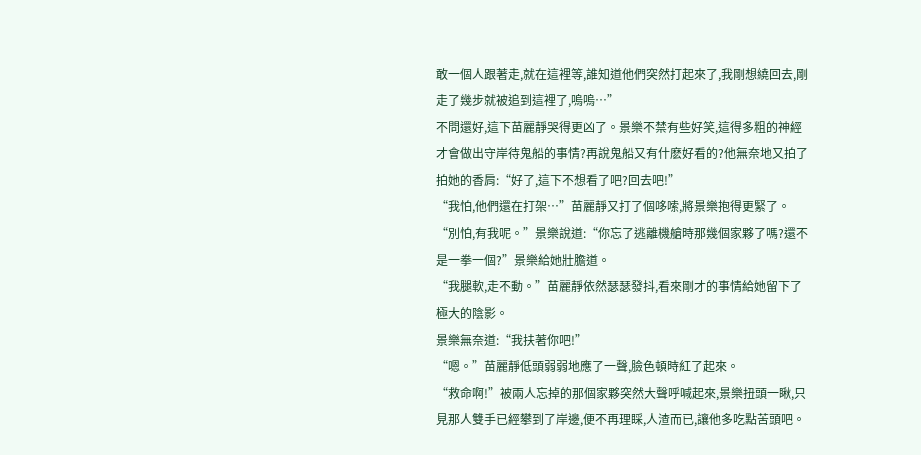敢一個人跟著走,就在這裡等,誰知道他們突然打起來了,我剛想繞回去,剛走了幾步就被追到這裡了,嗚嗚…”
不問還好,這下苗麗靜哭得更凶了。景樂不禁有些好笑,這得多粗的神經才會做出守岸待鬼船的事情?再說鬼船又有什麽好看的?他無奈地又拍了拍她的香肩:“好了,這下不想看了吧?回去吧!”
“我怕,他們還在打架…”苗麗靜又打了個哆嗦,將景樂抱得更緊了。
“別怕,有我呢。”景樂說道:“你忘了逃離機艙時那幾個家夥了嗎?還不是一拳一個?”景樂給她壯膽道。
“我腿軟,走不動。”苗麗靜依然瑟瑟發抖,看來剛才的事情給她留下了極大的陰影。
景樂無奈道:“我扶著你吧!”
“嗯。”苗麗靜低頭弱弱地應了一聲,臉色頓時紅了起來。
“救命啊!”被兩人忘掉的那個家夥突然大聲呼喊起來,景樂扭頭一瞅,只見那人雙手已經攀到了岸邊,便不再理睬,人渣而已,讓他多吃點苦頭吧。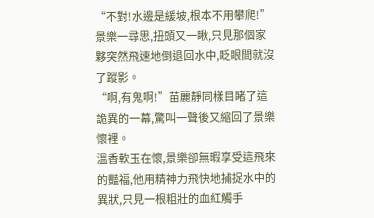“不對!水邊是緩坡,根本不用攀爬!”景樂一尋思,扭頭又一瞅,只見那個家夥突然飛速地倒退回水中,眨眼間就沒了蹤影。
“啊,有鬼啊!”苗麗靜同樣目睹了這詭異的一幕,驚叫一聲後又縮回了景樂懷裡。
溫香軟玉在懷,景樂卻無暇享受這飛來的豔福,他用精神力飛快地捕捉水中的異狀,只見一根粗壯的血紅觸手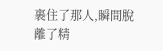裹住了那人,瞬間脫離了精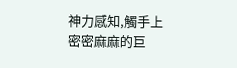神力感知,觸手上密密麻麻的巨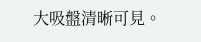大吸盤清晰可見。